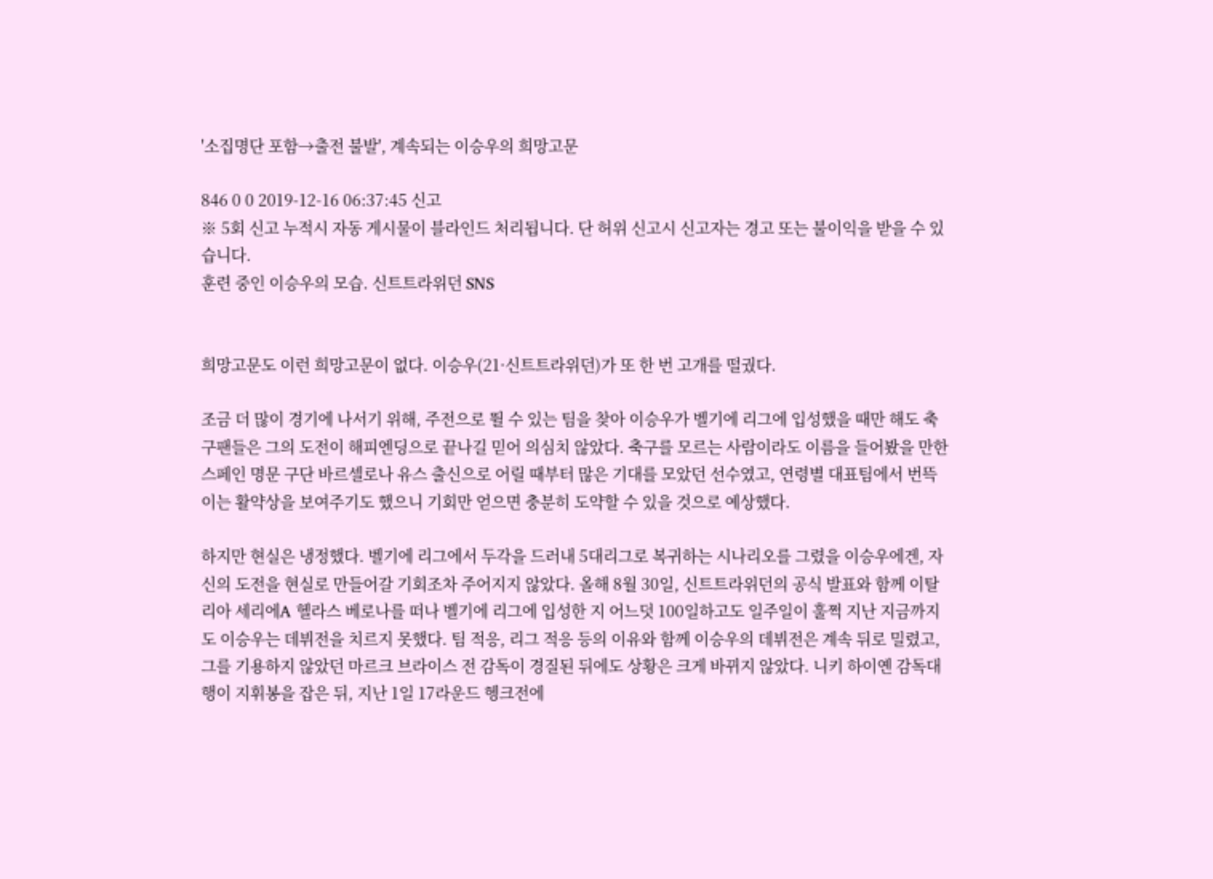'소집명단 포함→출전 불발', 계속되는 이승우의 희망고문

846 0 0 2019-12-16 06:37:45 신고
※ 5회 신고 누적시 자동 게시물이 블라인드 처리됩니다. 단 허위 신고시 신고자는 경고 또는 불이익을 받을 수 있습니다.
훈련 중인 이승우의 모습. 신트트라위던 SNS


희망고문도 이런 희망고문이 없다. 이승우(21·신트트라위던)가 또 한 번 고개를 떨궜다.

조금 더 많이 경기에 나서기 위해, 주전으로 뛸 수 있는 팀을 찾아 이승우가 벨기에 리그에 입성했을 때만 해도 축구팬들은 그의 도전이 해피엔딩으로 끝나길 믿어 의심치 않았다. 축구를 모르는 사람이라도 이름을 들어봤을 만한 스페인 명문 구단 바르셀로나 유스 출신으로 어릴 때부터 많은 기대를 모았던 선수였고, 연령별 대표팀에서 번뜩이는 활약상을 보여주기도 했으니 기회만 얻으면 충분히 도약할 수 있을 것으로 예상했다.

하지만 현실은 냉정했다. 벨기에 리그에서 두각을 드러내 5대리그로 복귀하는 시나리오를 그렸을 이승우에겐, 자신의 도전을 현실로 만들어갈 기회조차 주어지지 않았다. 올해 8월 30일, 신트트라위던의 공식 발표와 함께 이탈리아 세리에A 헬라스 베로나를 떠나 벨기에 리그에 입성한 지 어느덧 100일하고도 일주일이 훌쩍 지난 지금까지도 이승우는 데뷔전을 치르지 못했다. 팀 적응, 리그 적응 등의 이유와 함께 이승우의 데뷔전은 계속 뒤로 밀렸고, 그를 기용하지 않았던 마르크 브라이스 전 감독이 경질된 뒤에도 상황은 크게 바뀌지 않았다. 니키 하이옌 감독대행이 지휘봉을 잡은 뒤, 지난 1일 17라운드 헹크전에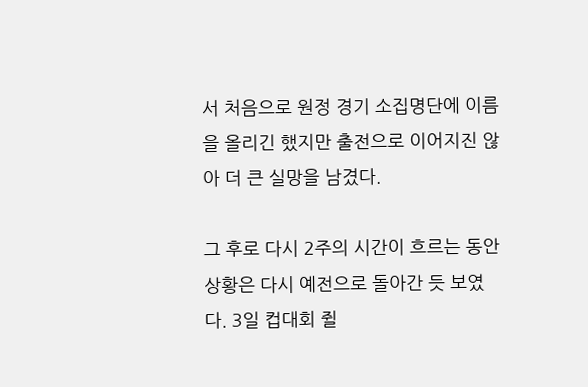서 처음으로 원정 경기 소집명단에 이름을 올리긴 했지만 출전으로 이어지진 않아 더 큰 실망을 남겼다.

그 후로 다시 2주의 시간이 흐르는 동안 상황은 다시 예전으로 돌아간 듯 보였다. 3일 컵대회 쥘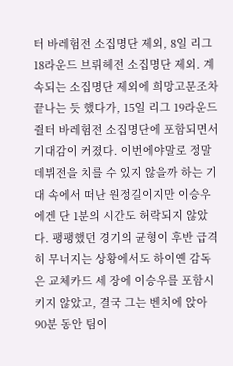터 바레험전 소집명단 제외, 8일 리그 18라운드 브뤼헤전 소집명단 제외. 계속되는 소집명단 제외에 희망고문조차 끝나는 듯 했다가, 15일 리그 19라운드 쥘터 바레험전 소집명단에 포함되면서 기대감이 커졌다. 이번에야말로 정말 데뷔전을 치를 수 있지 않을까 하는 기대 속에서 떠난 원정길이지만 이승우에겐 단 1분의 시간도 허락되지 않았다. 팽팽했던 경기의 균형이 후반 급격히 무너지는 상황에서도 하이옌 감독은 교체카드 세 장에 이승우를 포함시키지 않았고, 결국 그는 벤치에 앉아 90분 동안 팀이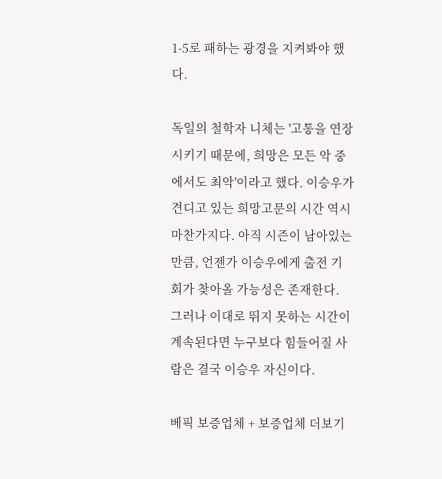1-5로 패하는 광경을 지켜봐야 했다.

독일의 철학자 니체는 '고통을 연장시키기 때문에, 희망은 모든 악 중에서도 최악'이라고 했다. 이승우가 견디고 있는 희망고문의 시간 역시 마찬가지다. 아직 시즌이 남아있는 만큼, 언젠가 이승우에게 출전 기회가 찾아올 가능성은 존재한다. 그러나 이대로 뛰지 못하는 시간이 계속된다면 누구보다 힘들어질 사람은 결국 이승우 자신이다.

베픽 보증업체 + 보증업체 더보기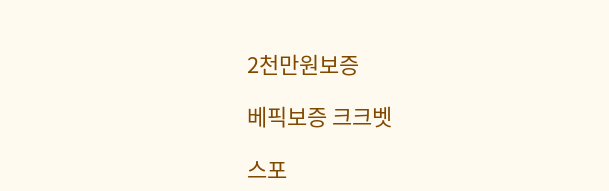2천만원보증

베픽보증 크크벳

스포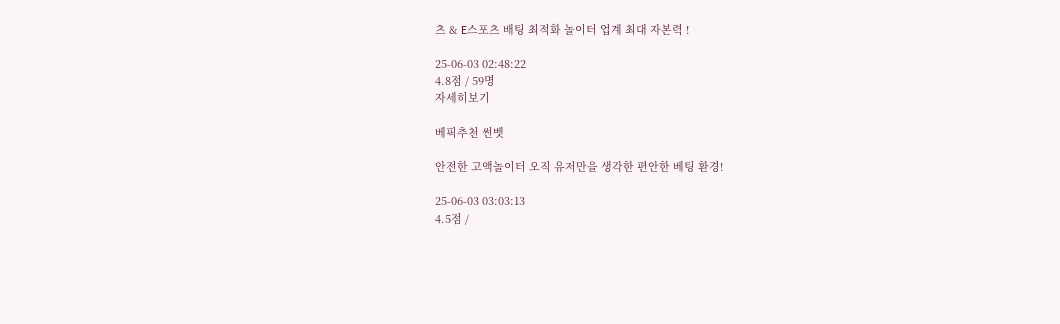츠 & E스포츠 배팅 최적화 놀이터 업계 최대 자본력 !

25-06-03 02:48:22
4.8점 / 59명
자세히보기

베픽추천 썬벳

안전한 고액놀이터 오직 유저만을 생각한 편안한 베팅 환경!

25-06-03 03:03:13
4.5점 /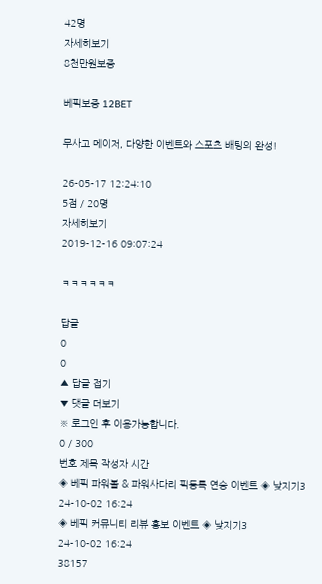42명
자세히보기
8천만원보증

베픽보증 12BET

무사고 메이저, 다양한 이벤트와 스포츠 배팅의 완성!

26-05-17 12:24:10
5점 / 20명
자세히보기
2019-12-16 09:07:24

ㅋㅋㅋㅋㅋㅋ

답글
0
0
▲ 답글 접기
▼ 댓글 더보기
※ 로그인 후 이용가능합니다.
0 / 300
번호 제목 작성자 시간
◈ 베픽 파워볼 & 파워사다리 픽등록 연승 이벤트 ◈ 낮지기3
24-10-02 16:24
◈ 베픽 커뮤니티 리뷰 홍보 이벤트 ◈ 낮지기3
24-10-02 16:24
38157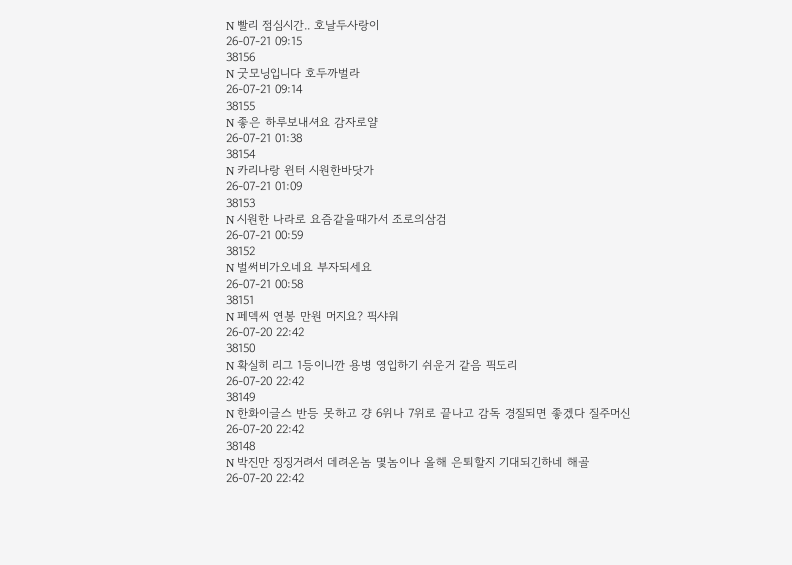N 빨리 점심시간.. 호날두사랑이
26-07-21 09:15
38156
N 굿모닝입니다 호두까벌라
26-07-21 09:14
38155
N 좋은 하루보내셔요 감자로얄
26-07-21 01:38
38154
N 카리나랑 윈터 시원한바닷가
26-07-21 01:09
38153
N 시원한 나라로 요즘같을때가서 조로의삼검
26-07-21 00:59
38152
N 벌써비가오네요 부자되세요
26-07-21 00:58
38151
N 페덱씨 연봉 만원 머지요? 픽샤워
26-07-20 22:42
38150
N 확실히 리그 1등이니깐 용병 영입하기 쉬운거 같음 픽도리
26-07-20 22:42
38149
N 한화이글스 반등 못하고 걍 6위나 7위로 끝나고 감독 경질되면 좋겠다 질주머신
26-07-20 22:42
38148
N 박진만 징징거려서 데려온놈 몇놈이나 올해 은퇴할지 기대되긴하네 해골
26-07-20 22:42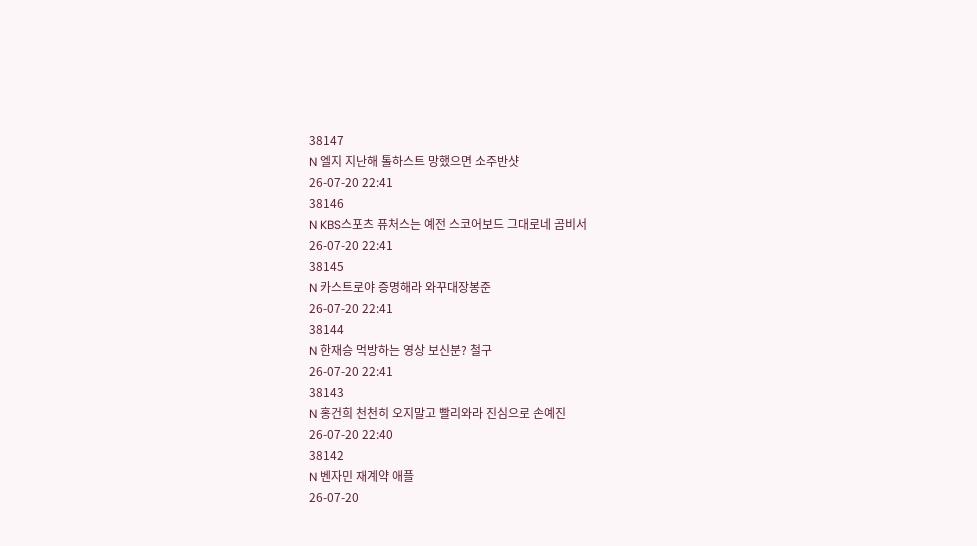38147
N 엘지 지난해 톨하스트 망했으면 소주반샷
26-07-20 22:41
38146
N KBS스포츠 퓨처스는 예전 스코어보드 그대로네 곰비서
26-07-20 22:41
38145
N 카스트로야 증명해라 와꾸대장봉준
26-07-20 22:41
38144
N 한재승 먹방하는 영상 보신분? 철구
26-07-20 22:41
38143
N 홍건희 천천히 오지말고 빨리와라 진심으로 손예진
26-07-20 22:40
38142
N 벤자민 재계약 애플
26-07-20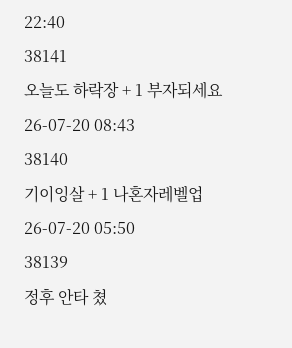22:40
38141
오늘도 하락장 + 1 부자되세요
26-07-20 08:43
38140
기이잉살 + 1 나혼자레벨업
26-07-20 05:50
38139
정후 안타 쳤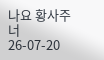나요 황사주너
26-07-20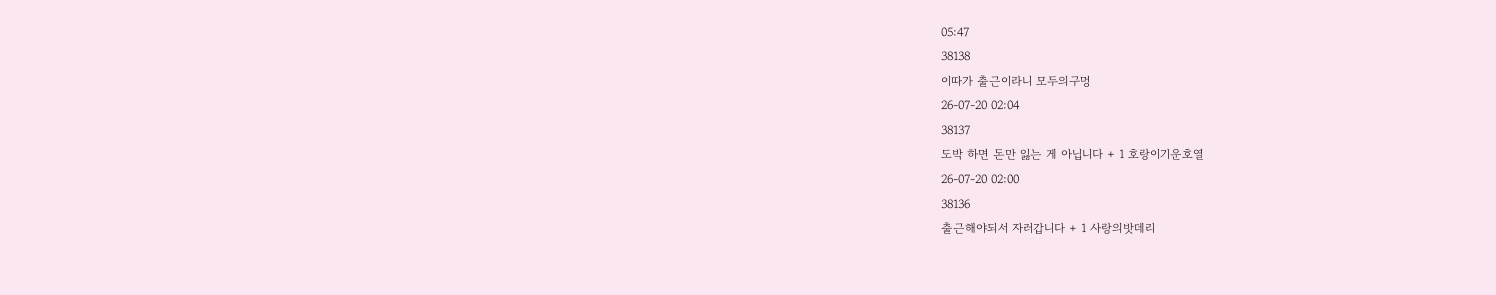05:47
38138
이따가 출근이라니 모두의구멍
26-07-20 02:04
38137
도박 하면 돈만 잃는 게 아닙니다 + 1 호랑이기운호열
26-07-20 02:00
38136
출근해야되서 자러갑니다 + 1 사랑의밧데리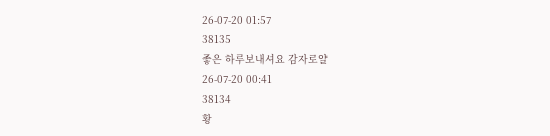26-07-20 01:57
38135
좋은 하루보내셔요 감자로얄
26-07-20 00:41
38134
황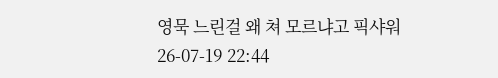영묵 느린걸 왜 쳐 모르냐고 픽샤워
26-07-19 22:44